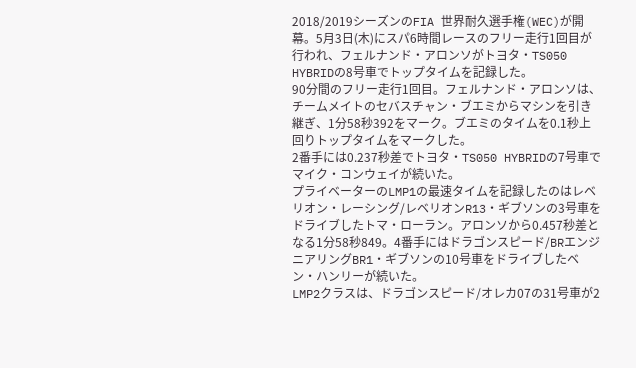2018/2019シーズンのFIA 世界耐久選手権(WEC)が開幕。5月3日(木)にスパ6時間レースのフリー走行1回目が行われ、フェルナンド・アロンソがトヨタ・TS050 HYBRIDの8号車でトップタイムを記録した。
90分間のフリー走行1回目。フェルナンド・アロンソは、チームメイトのセバスチャン・ブエミからマシンを引き継ぎ、1分58秒392をマーク。ブエミのタイムを0.1秒上回りトップタイムをマークした。
2番手には0.237秒差でトヨタ・TS050 HYBRIDの7号車でマイク・コンウェイが続いた。
プライベーターのLMP1の最速タイムを記録したのはレベリオン・レーシング/レベリオンR13・ギブソンの3号車をドライブしたトマ・ローラン。アロンソから0.457秒差となる1分58秒849。4番手にはドラゴンスピード/BRエンジニアリングBR1・ギブソンの10号車をドライブしたベン・ハンリーが続いた。
LMP2クラスは、ドラゴンスピード/オレカ07の31号車が2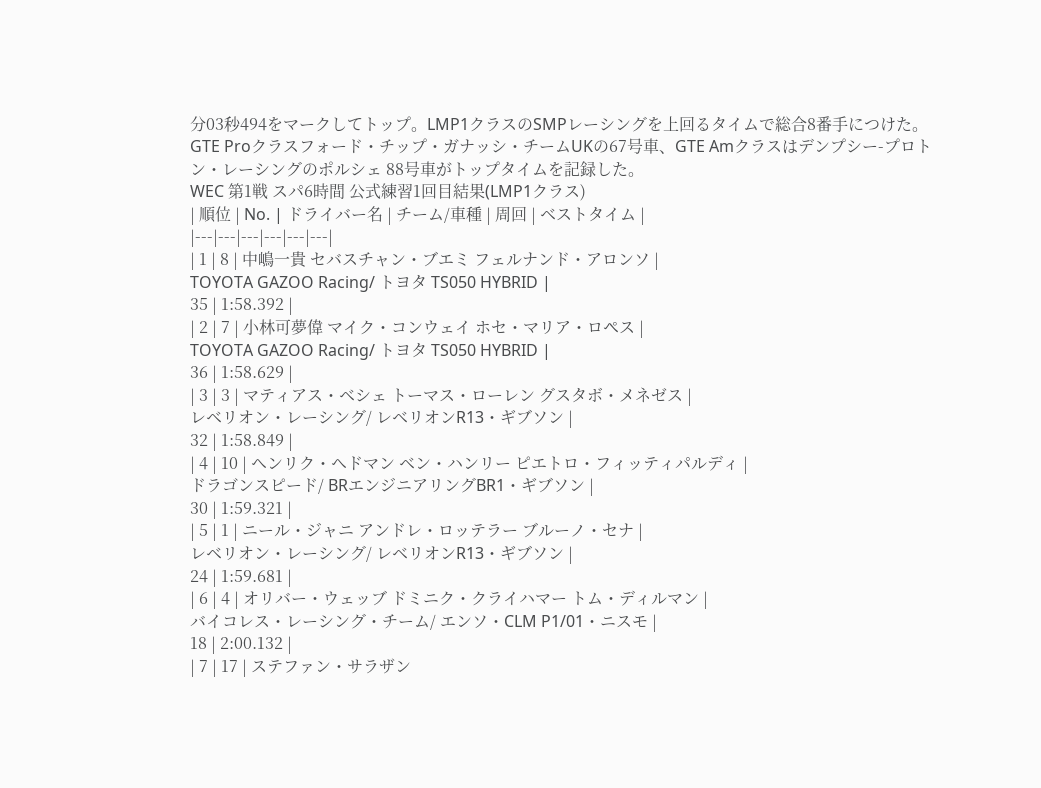分03秒494をマークしてトップ。LMP1クラスのSMPレーシングを上回るタイムで総合8番手につけた。
GTE Proクラスフォード・チップ・ガナッシ・チームUKの67号車、GTE Amクラスはデンプシー-プロトン・レーシングのポルシェ 88号車がトップタイムを記録した。
WEC 第1戦 スパ6時間 公式練習1回目結果(LMP1クラス)
| 順位 | No. | ドライバー名 | チーム/車種 | 周回 | ベストタイム |
|---|---|---|---|---|---|
| 1 | 8 | 中嶋一貴 セバスチャン・ブエミ フェルナンド・アロンソ |
TOYOTA GAZOO Racing/ トヨタ TS050 HYBRID |
35 | 1:58.392 |
| 2 | 7 | 小林可夢偉 マイク・コンウェイ ホセ・マリア・ロペス |
TOYOTA GAZOO Racing/ トヨタ TS050 HYBRID |
36 | 1:58.629 |
| 3 | 3 | マティアス・ベシェ トーマス・ローレン グスタボ・メネゼス |
レベリオン・レーシング/ レベリオンR13・ギブソン |
32 | 1:58.849 |
| 4 | 10 | ヘンリク・ヘドマン ベン・ハンリー ピエトロ・フィッティパルディ |
ドラゴンスピード/ BRエンジニアリングBR1・ギブソン |
30 | 1:59.321 |
| 5 | 1 | ニール・ジャニ アンドレ・ロッテラー ブルーノ・セナ |
レベリオン・レーシング/ レベリオンR13・ギブソン |
24 | 1:59.681 |
| 6 | 4 | オリバー・ウェッブ ドミニク・クライハマー トム・ディルマン |
バイコレス・レーシング・チーム/ エンソ・CLM P1/01・ニスモ |
18 | 2:00.132 |
| 7 | 17 | ステファン・サラザン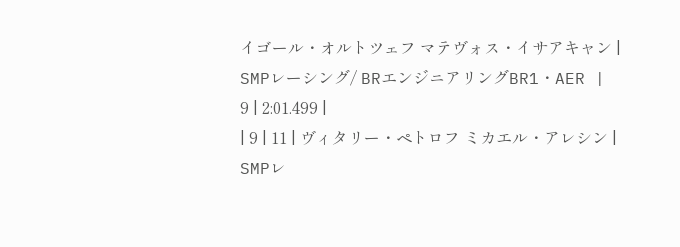イゴール・オルトツェフ マテヴォス・イサアキャン |
SMPレーシング/ BRエンジニアリングBR1・AER |
9 | 2:01.499 |
| 9 | 11 | ヴィタリー・ペトロフ ミカエル・アレシン |
SMPレ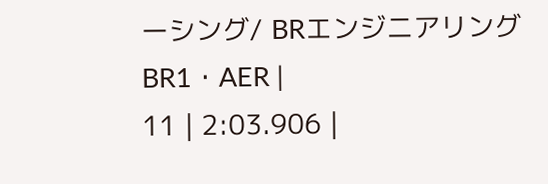ーシング/ BRエンジニアリングBR1・AER |
11 | 2:03.906 |